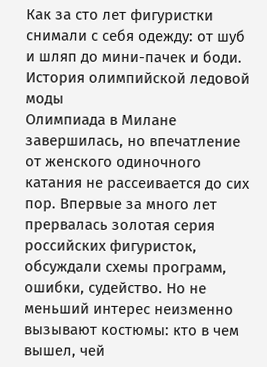Как за сто лет фигуристки снимали с себя одежду: от шуб и шляп до мини-пачек и боди. История олимпийской ледовой моды
Олимпиада в Милане завершилась, но впечатление от женского одиночного катания не рассеивается до сих пор. Впервые за много лет прервалась золотая серия российских фигуристок, обсуждали схемы программ, ошибки, судейство. Но не меньший интерес неизменно вызывают костюмы: кто в чем вышел, чей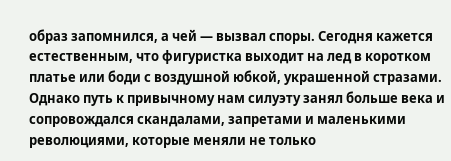образ запомнился, а чей — вызвал споры. Сегодня кажется естественным, что фигуристка выходит на лед в коротком платье или боди с воздушной юбкой, украшенной стразами. Однако путь к привычному нам силуэту занял больше века и сопровождался скандалами, запретами и маленькими революциями, которые меняли не только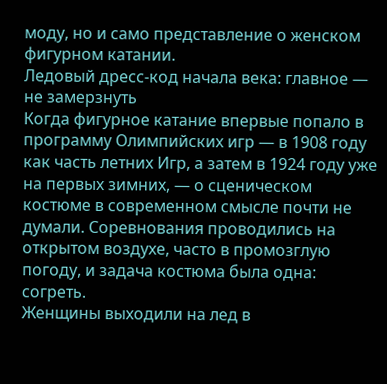моду, но и само представление о женском фигурном катании.
Ледовый дресс-код начала века: главное — не замерзнуть
Когда фигурное катание впервые попало в программу Олимпийских игр — в 1908 году как часть летних Игр, а затем в 1924 году уже на первых зимних, — о сценическом костюме в современном смысле почти не думали. Соревнования проводились на открытом воздухе, часто в промозглую погоду, и задача костюма была одна: согреть.
Женщины выходили на лед в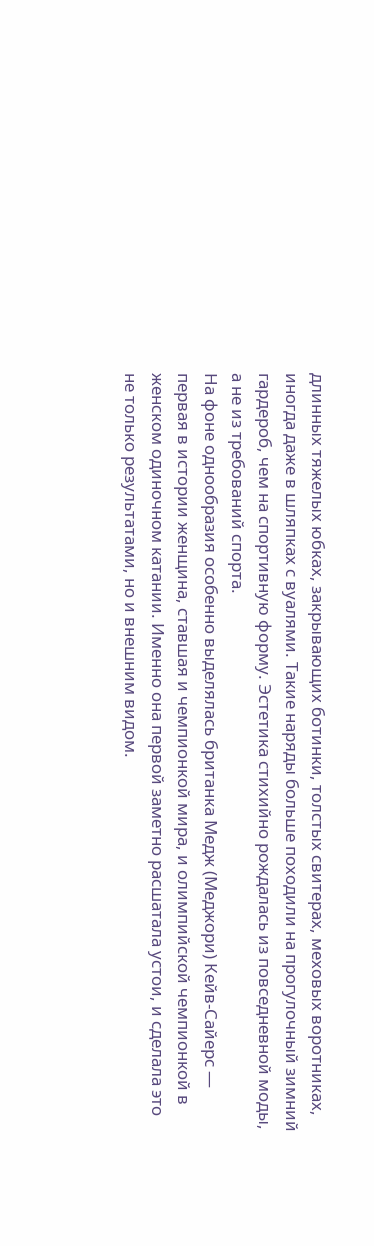длинных тяжелых юбках, закрывающих ботинки, толстых свитерах, меховых воротниках, иногда даже в шляпках с вуалями. Такие наряды больше походили на прогулочный зимний гардероб, чем на спортивную форму. Эстетика стихийно рождалась из повседневной моды, а не из требований спорта.
На фоне однообразия особенно выделялась британка Медж (Меджори) Кейв-Сайерс — первая в истории женщина, ставшая и чемпионкой мира, и олимпийской чемпионкой в женском одиночном катании. Именно она первой заметно расшатала устои, и сделала это не только результатами, но и внешним видом.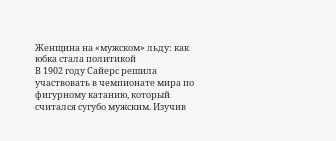Женщина на «мужском» льду: как юбка стала политикой
В 1902 году Сайерс решила участвовать в чемпионате мира по фигурному катанию, который считался сугубо мужским. Изучив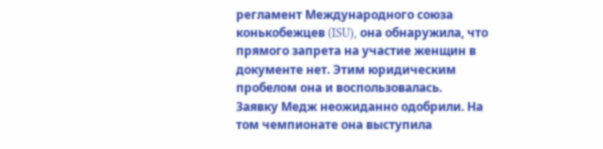регламент Международного союза конькобежцев (ISU), она обнаружила, что прямого запрета на участие женщин в документе нет. Этим юридическим пробелом она и воспользовалась.
Заявку Медж неожиданно одобрили. На том чемпионате она выступила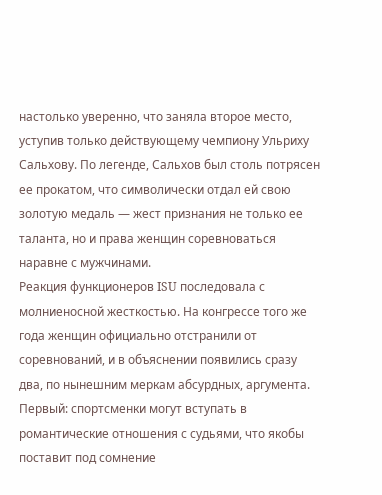настолько уверенно, что заняла второе место, уступив только действующему чемпиону Ульриху Сальхову. По легенде, Сальхов был столь потрясен ее прокатом, что символически отдал ей свою золотую медаль — жест признания не только ее таланта, но и права женщин соревноваться наравне с мужчинами.
Реакция функционеров ISU последовала с молниеносной жесткостью. На конгрессе того же года женщин официально отстранили от соревнований, и в объяснении появились сразу два, по нынешним меркам абсурдных, аргумента. Первый: спортсменки могут вступать в романтические отношения с судьями, что якобы поставит под сомнение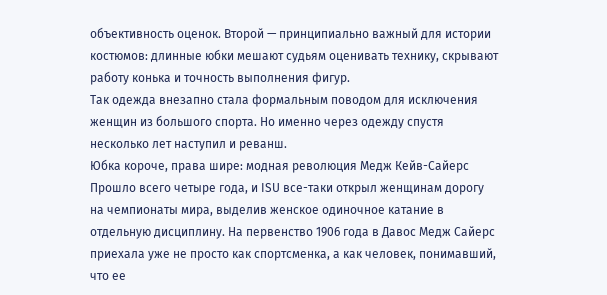объективность оценок. Второй — принципиально важный для истории костюмов: длинные юбки мешают судьям оценивать технику, скрывают работу конька и точность выполнения фигур.
Так одежда внезапно стала формальным поводом для исключения женщин из большого спорта. Но именно через одежду спустя несколько лет наступил и реванш.
Юбка короче, права шире: модная революция Медж Кейв-Сайерс
Прошло всего четыре года, и ISU все-таки открыл женщинам дорогу на чемпионаты мира, выделив женское одиночное катание в отдельную дисциплину. На первенство 1906 года в Давос Медж Сайерс приехала уже не просто как спортсменка, а как человек, понимавший, что ее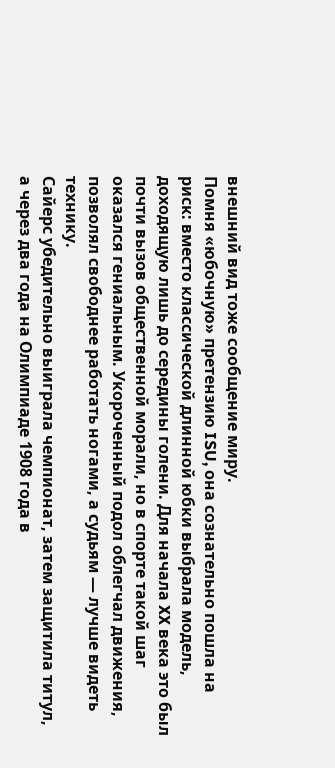внешний вид тоже сообщение миру.
Помня «юбочную» претензию ISU, она сознательно пошла на риск: вместо классической длинной юбки выбрала модель, доходящую лишь до середины голени. Для начала XX века это был почти вызов общественной морали, но в спорте такой шаг оказался гениальным. Укороченный подол облегчал движения, позволял свободнее работать ногами, а судьям — лучше видеть технику.
Сайерс убедительно выиграла чемпионат, затем защитила титул, а через два года на Олимпиаде 1908 года в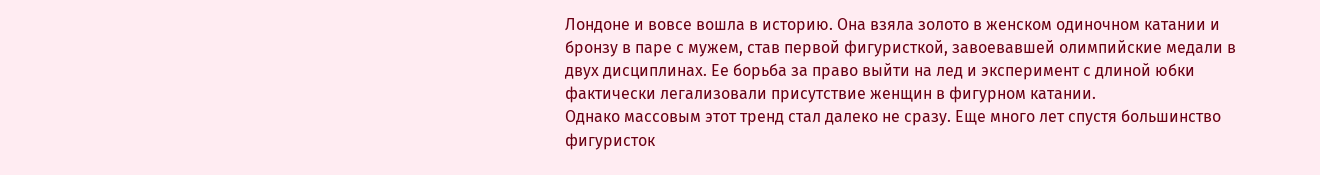Лондоне и вовсе вошла в историю. Она взяла золото в женском одиночном катании и бронзу в паре с мужем, став первой фигуристкой, завоевавшей олимпийские медали в двух дисциплинах. Ее борьба за право выйти на лед и эксперимент с длиной юбки фактически легализовали присутствие женщин в фигурном катании.
Однако массовым этот тренд стал далеко не сразу. Еще много лет спустя большинство фигуристок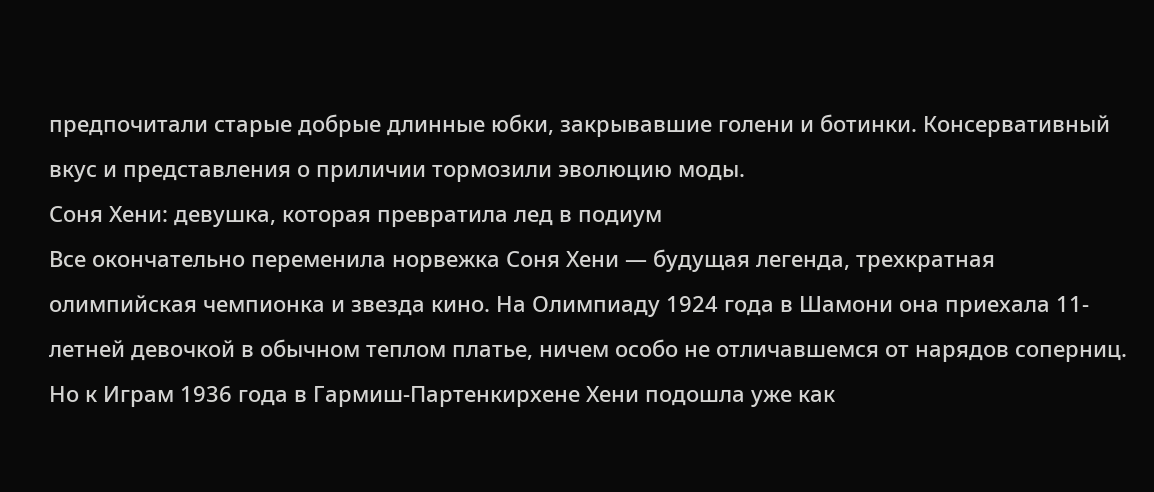предпочитали старые добрые длинные юбки, закрывавшие голени и ботинки. Консервативный вкус и представления о приличии тормозили эволюцию моды.
Соня Хени: девушка, которая превратила лед в подиум
Все окончательно переменила норвежка Соня Хени — будущая легенда, трехкратная олимпийская чемпионка и звезда кино. На Олимпиаду 1924 года в Шамони она приехала 11-летней девочкой в обычном теплом платье, ничем особо не отличавшемся от нарядов соперниц.
Но к Играм 1936 года в Гармиш-Партенкирхене Хени подошла уже как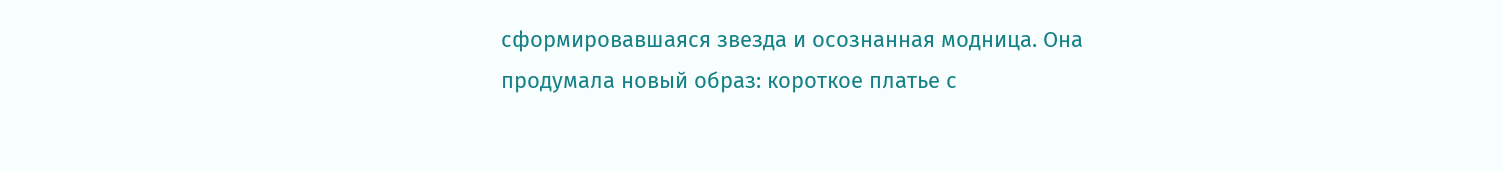сформировавшаяся звезда и осознанная модница. Она продумала новый образ: короткое платье с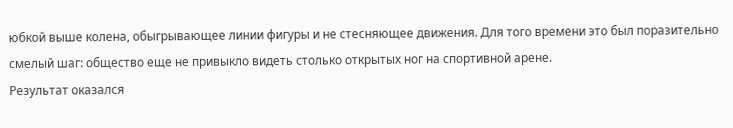юбкой выше колена, обыгрывающее линии фигуры и не стесняющее движения. Для того времени это был поразительно смелый шаг: общество еще не привыкло видеть столько открытых ног на спортивной арене.
Результат оказался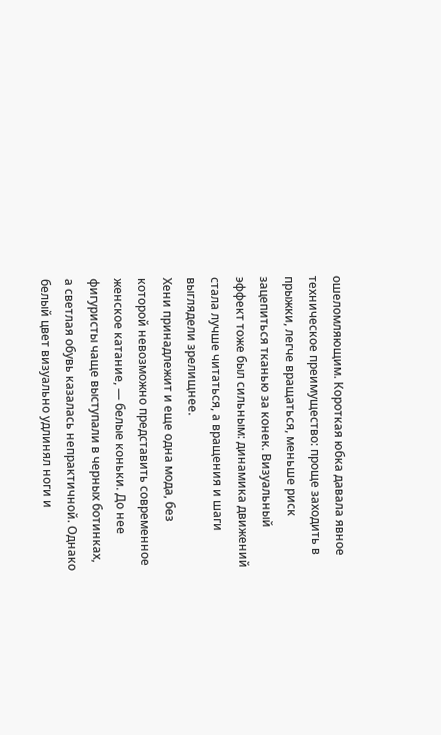ошеломляющим. Короткая юбка давала явное техническое преимущество: проще заходить в прыжки, легче вращаться, меньше риск зацепиться тканью за конек. Визуальный эффект тоже был сильным: динамика движений стала лучше читаться, а вращения и шаги выглядели зрелищнее.
Хени принадлежит и еще одна мода, без которой невозможно представить современное женское катание, — белые коньки. До нее фигуристы чаще выступали в черных ботинках, а светлая обувь казалась непрактичной. Однако белый цвет визуально удлинял ноги и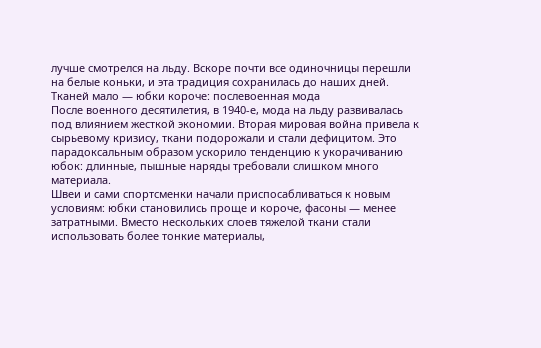лучше смотрелся на льду. Вскоре почти все одиночницы перешли на белые коньки, и эта традиция сохранилась до наших дней.
Тканей мало — юбки короче: послевоенная мода
После военного десятилетия, в 1940-е, мода на льду развивалась под влиянием жесткой экономии. Вторая мировая война привела к сырьевому кризису, ткани подорожали и стали дефицитом. Это парадоксальным образом ускорило тенденцию к укорачиванию юбок: длинные, пышные наряды требовали слишком много материала.
Швеи и сами спортсменки начали приспосабливаться к новым условиям: юбки становились проще и короче, фасоны — менее затратными. Вместо нескольких слоев тяжелой ткани стали использовать более тонкие материалы,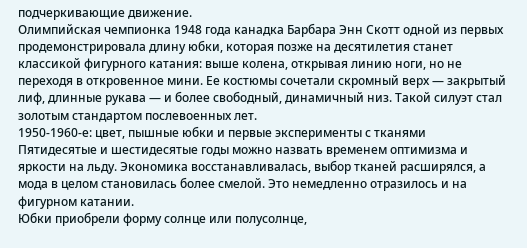подчеркивающие движение.
Олимпийская чемпионка 1948 года канадка Барбара Энн Скотт одной из первых продемонстрировала длину юбки, которая позже на десятилетия станет классикой фигурного катания: выше колена, открывая линию ноги, но не переходя в откровенное мини. Ее костюмы сочетали скромный верх — закрытый лиф, длинные рукава — и более свободный, динамичный низ. Такой силуэт стал золотым стандартом послевоенных лет.
1950-1960-е: цвет, пышные юбки и первые эксперименты с тканями
Пятидесятые и шестидесятые годы можно назвать временем оптимизма и яркости на льду. Экономика восстанавливалась, выбор тканей расширялся, а мода в целом становилась более смелой. Это немедленно отразилось и на фигурном катании.
Юбки приобрели форму солнце или полусолнце,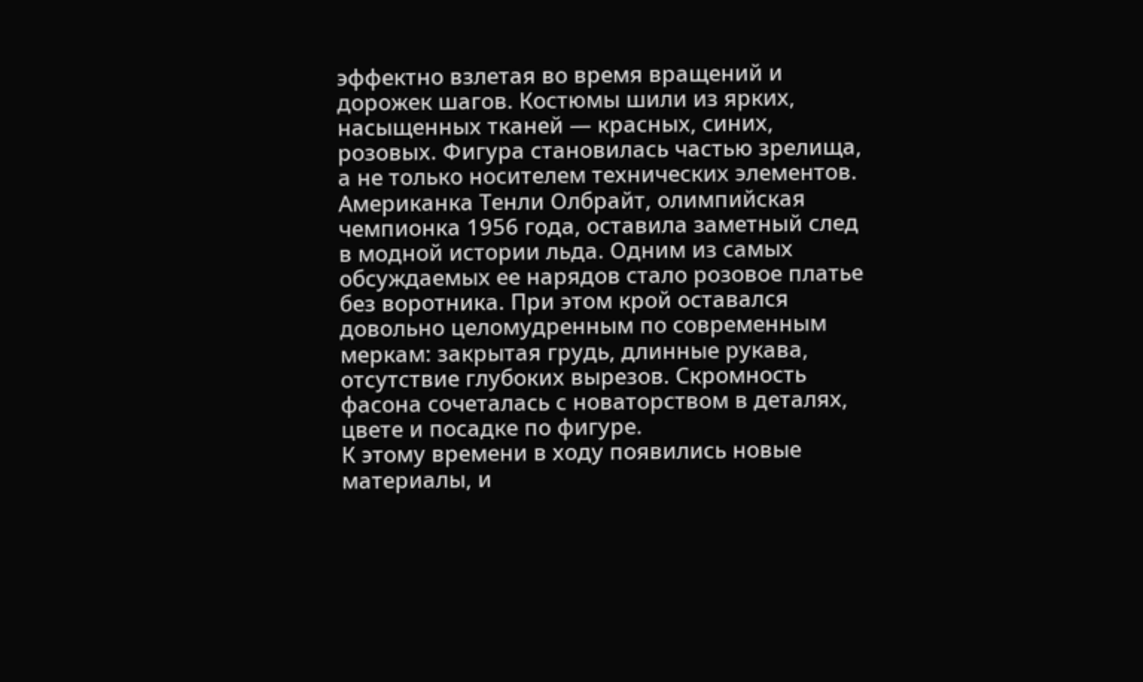эффектно взлетая во время вращений и дорожек шагов. Костюмы шили из ярких, насыщенных тканей — красных, синих, розовых. Фигура становилась частью зрелища, а не только носителем технических элементов.
Американка Тенли Олбрайт, олимпийская чемпионка 1956 года, оставила заметный след в модной истории льда. Одним из самых обсуждаемых ее нарядов стало розовое платье без воротника. При этом крой оставался довольно целомудренным по современным меркам: закрытая грудь, длинные рукава, отсутствие глубоких вырезов. Скромность фасона сочеталась с новаторством в деталях, цвете и посадке по фигуре.
К этому времени в ходу появились новые материалы, и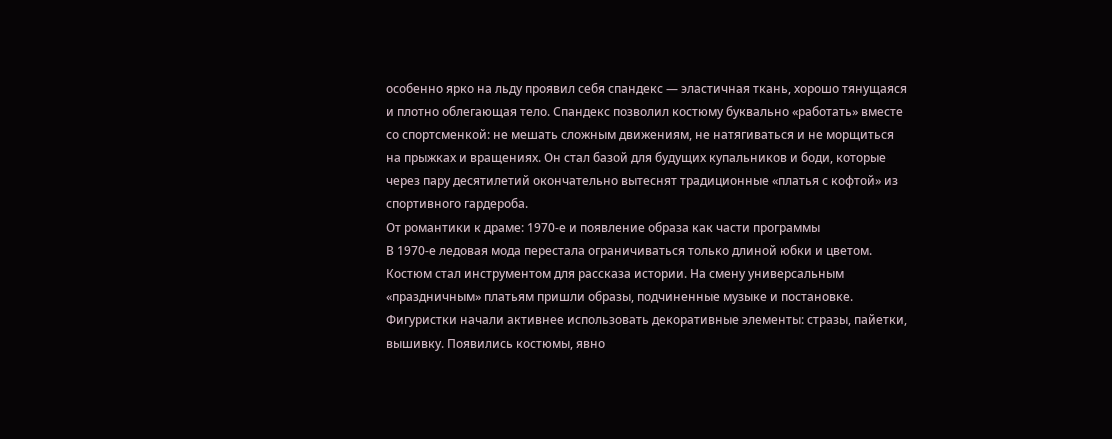особенно ярко на льду проявил себя спандекс — эластичная ткань, хорошо тянущаяся и плотно облегающая тело. Спандекс позволил костюму буквально «работать» вместе со спортсменкой: не мешать сложным движениям, не натягиваться и не морщиться на прыжках и вращениях. Он стал базой для будущих купальников и боди, которые через пару десятилетий окончательно вытеснят традиционные «платья с кофтой» из спортивного гардероба.
От романтики к драме: 1970-е и появление образа как части программы
В 1970-е ледовая мода перестала ограничиваться только длиной юбки и цветом. Костюм стал инструментом для рассказа истории. На смену универсальным «праздничным» платьям пришли образы, подчиненные музыке и постановке.
Фигуристки начали активнее использовать декоративные элементы: стразы, пайетки, вышивку. Появились костюмы, явно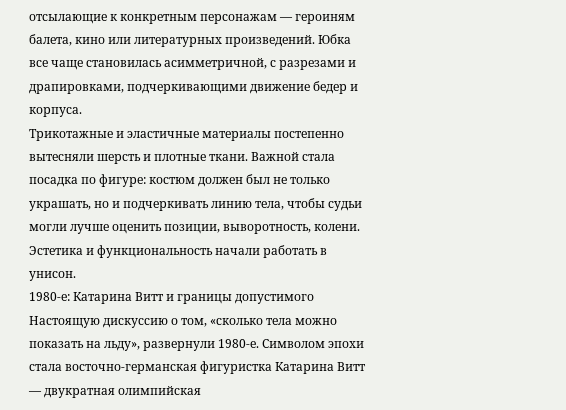отсылающие к конкретным персонажам — героиням балета, кино или литературных произведений. Юбка все чаще становилась асимметричной, с разрезами и драпировками, подчеркивающими движение бедер и корпуса.
Трикотажные и эластичные материалы постепенно вытесняли шерсть и плотные ткани. Важной стала посадка по фигуре: костюм должен был не только украшать, но и подчеркивать линию тела, чтобы судьи могли лучше оценить позиции, выворотность, колени. Эстетика и функциональность начали работать в унисон.
1980-е: Катарина Витт и границы допустимого
Настоящую дискуссию о том, «сколько тела можно показать на льду», развернули 1980-е. Символом эпохи стала восточно-германская фигуристка Катарина Витт — двукратная олимпийская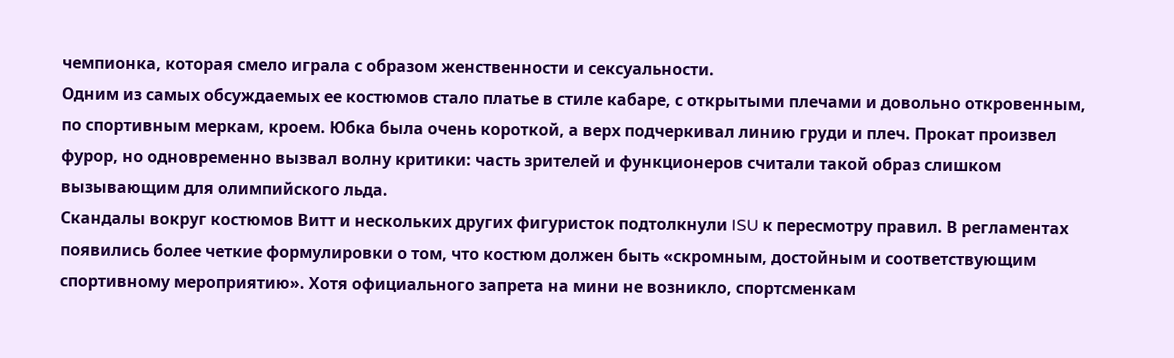чемпионка, которая смело играла с образом женственности и сексуальности.
Одним из самых обсуждаемых ее костюмов стало платье в стиле кабаре, с открытыми плечами и довольно откровенным, по спортивным меркам, кроем. Юбка была очень короткой, а верх подчеркивал линию груди и плеч. Прокат произвел фурор, но одновременно вызвал волну критики: часть зрителей и функционеров считали такой образ слишком вызывающим для олимпийского льда.
Скандалы вокруг костюмов Витт и нескольких других фигуристок подтолкнули ISU к пересмотру правил. В регламентах появились более четкие формулировки о том, что костюм должен быть «скромным, достойным и соответствующим спортивному мероприятию». Хотя официального запрета на мини не возникло, спортсменкам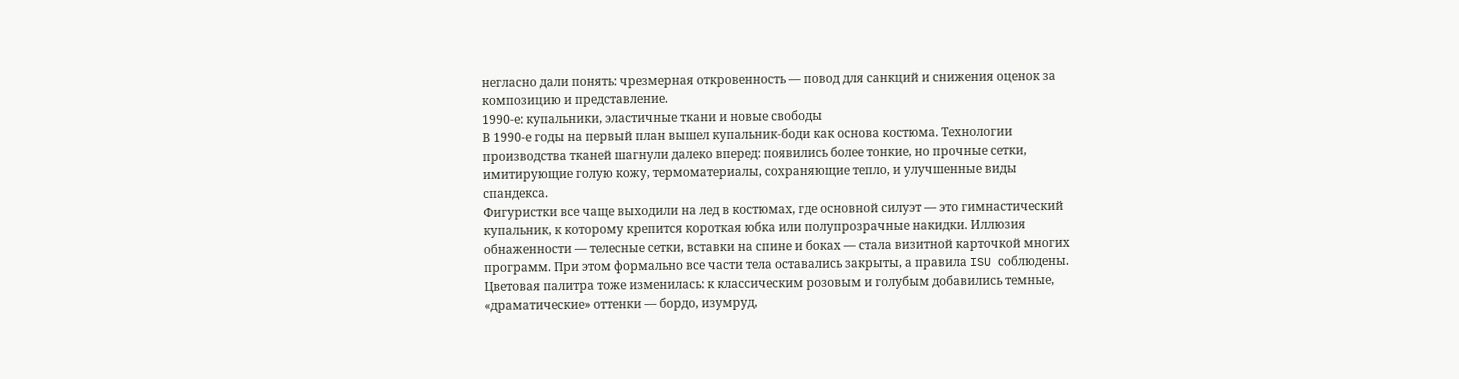негласно дали понять: чрезмерная откровенность — повод для санкций и снижения оценок за композицию и представление.
1990-е: купальники, эластичные ткани и новые свободы
В 1990-е годы на первый план вышел купальник-боди как основа костюма. Технологии производства тканей шагнули далеко вперед: появились более тонкие, но прочные сетки, имитирующие голую кожу, термоматериалы, сохраняющие тепло, и улучшенные виды спандекса.
Фигуристки все чаще выходили на лед в костюмах, где основной силуэт — это гимнастический купальник, к которому крепится короткая юбка или полупрозрачные накидки. Иллюзия обнаженности — телесные сетки, вставки на спине и боках — стала визитной карточкой многих программ. При этом формально все части тела оставались закрыты, а правила ISU соблюдены.
Цветовая палитра тоже изменилась: к классическим розовым и голубым добавились темные, «драматические» оттенки — бордо, изумруд,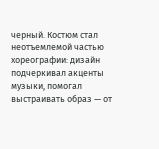черный. Костюм стал неотъемлемой частью хореографии: дизайн подчеркивал акценты музыки, помогал выстраивать образ — от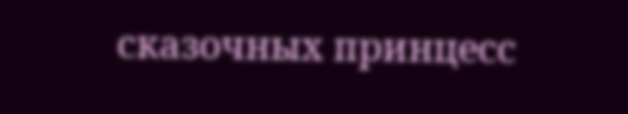сказочных принцесс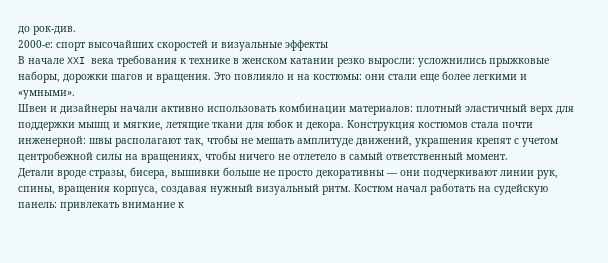до рок-див.
2000-е: спорт высочайших скоростей и визуальные эффекты
В начале XXI века требования к технике в женском катании резко выросли: усложнились прыжковые наборы, дорожки шагов и вращения. Это повлияло и на костюмы: они стали еще более легкими и «умными».
Швеи и дизайнеры начали активно использовать комбинации материалов: плотный эластичный верх для поддержки мышц и мягкие, летящие ткани для юбок и декора. Конструкция костюмов стала почти инженерной: швы располагают так, чтобы не мешать амплитуде движений, украшения крепят с учетом центробежной силы на вращениях, чтобы ничего не отлетело в самый ответственный момент.
Детали вроде стразы, бисера, вышивки больше не просто декоративны — они подчеркивают линии рук, спины, вращения корпуса, создавая нужный визуальный ритм. Костюм начал работать на судейскую панель: привлекать внимание к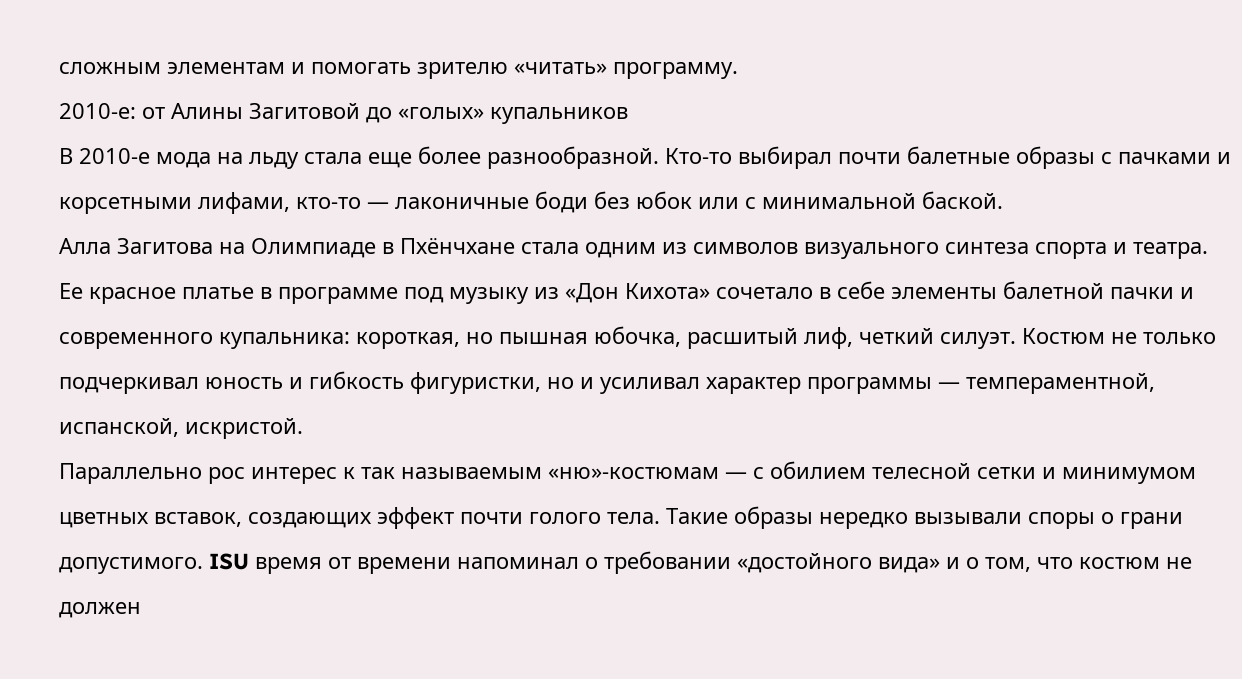сложным элементам и помогать зрителю «читать» программу.
2010-е: от Алины Загитовой до «голых» купальников
В 2010-е мода на льду стала еще более разнообразной. Кто-то выбирал почти балетные образы с пачками и корсетными лифами, кто-то — лаконичные боди без юбок или с минимальной баской.
Алла Загитова на Олимпиаде в Пхёнчхане стала одним из символов визуального синтеза спорта и театра. Ее красное платье в программе под музыку из «Дон Кихота» сочетало в себе элементы балетной пачки и современного купальника: короткая, но пышная юбочка, расшитый лиф, четкий силуэт. Костюм не только подчеркивал юность и гибкость фигуристки, но и усиливал характер программы — темпераментной, испанской, искристой.
Параллельно рос интерес к так называемым «ню»-костюмам — с обилием телесной сетки и минимумом цветных вставок, создающих эффект почти голого тела. Такие образы нередко вызывали споры о грани допустимого. ISU время от времени напоминал о требовании «достойного вида» и о том, что костюм не должен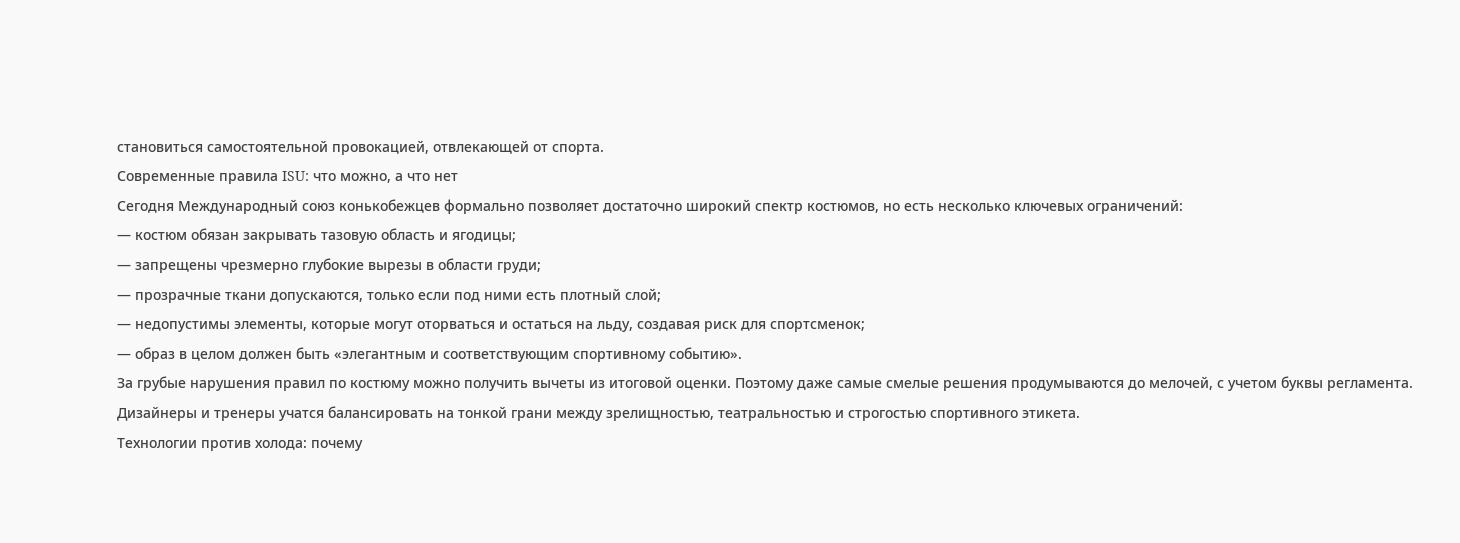становиться самостоятельной провокацией, отвлекающей от спорта.
Современные правила ISU: что можно, а что нет
Сегодня Международный союз конькобежцев формально позволяет достаточно широкий спектр костюмов, но есть несколько ключевых ограничений:
— костюм обязан закрывать тазовую область и ягодицы;
— запрещены чрезмерно глубокие вырезы в области груди;
— прозрачные ткани допускаются, только если под ними есть плотный слой;
— недопустимы элементы, которые могут оторваться и остаться на льду, создавая риск для спортсменок;
— образ в целом должен быть «элегантным и соответствующим спортивному событию».
За грубые нарушения правил по костюму можно получить вычеты из итоговой оценки. Поэтому даже самые смелые решения продумываются до мелочей, с учетом буквы регламента. Дизайнеры и тренеры учатся балансировать на тонкой грани между зрелищностью, театральностью и строгостью спортивного этикета.
Технологии против холода: почему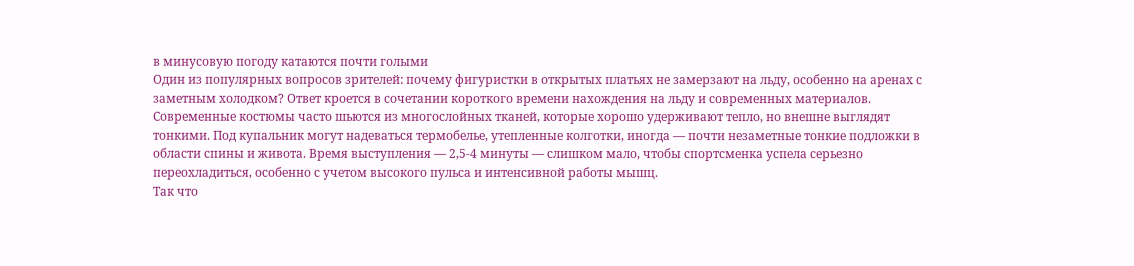в минусовую погоду катаются почти голыми
Один из популярных вопросов зрителей: почему фигуристки в открытых платьях не замерзают на льду, особенно на аренах с заметным холодком? Ответ кроется в сочетании короткого времени нахождения на льду и современных материалов.
Современные костюмы часто шьются из многослойных тканей, которые хорошо удерживают тепло, но внешне выглядят тонкими. Под купальник могут надеваться термобелье, утепленные колготки, иногда — почти незаметные тонкие подложки в области спины и живота. Время выступления — 2,5-4 минуты — слишком мало, чтобы спортсменка успела серьезно переохладиться, особенно с учетом высокого пульса и интенсивной работы мышц.
Так что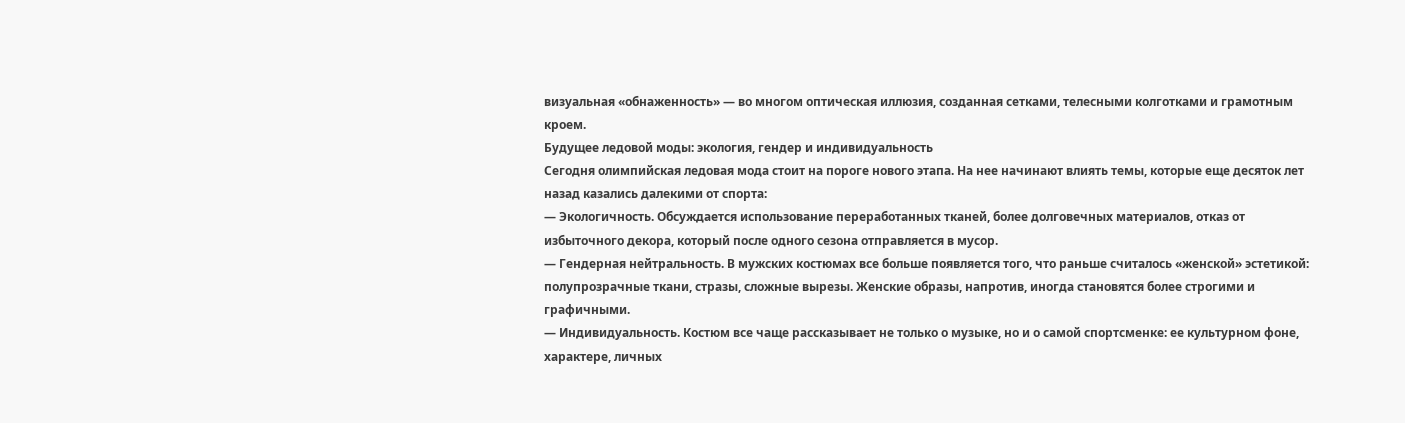визуальная «обнаженность» — во многом оптическая иллюзия, созданная сетками, телесными колготками и грамотным кроем.
Будущее ледовой моды: экология, гендер и индивидуальность
Сегодня олимпийская ледовая мода стоит на пороге нового этапа. На нее начинают влиять темы, которые еще десяток лет назад казались далекими от спорта:
— Экологичность. Обсуждается использование переработанных тканей, более долговечных материалов, отказ от избыточного декора, который после одного сезона отправляется в мусор.
— Гендерная нейтральность. В мужских костюмах все больше появляется того, что раньше считалось «женской» эстетикой: полупрозрачные ткани, стразы, сложные вырезы. Женские образы, напротив, иногда становятся более строгими и графичными.
— Индивидуальность. Костюм все чаще рассказывает не только о музыке, но и о самой спортсменке: ее культурном фоне, характере, личных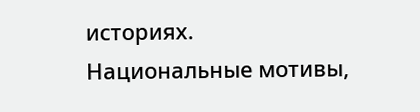историях. Национальные мотивы,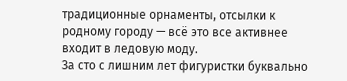традиционные орнаменты, отсылки к родному городу — всё это все активнее входит в ледовую моду.
За сто с лишним лет фигуристки буквально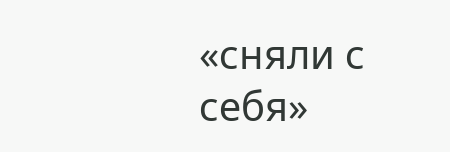«сняли с себя»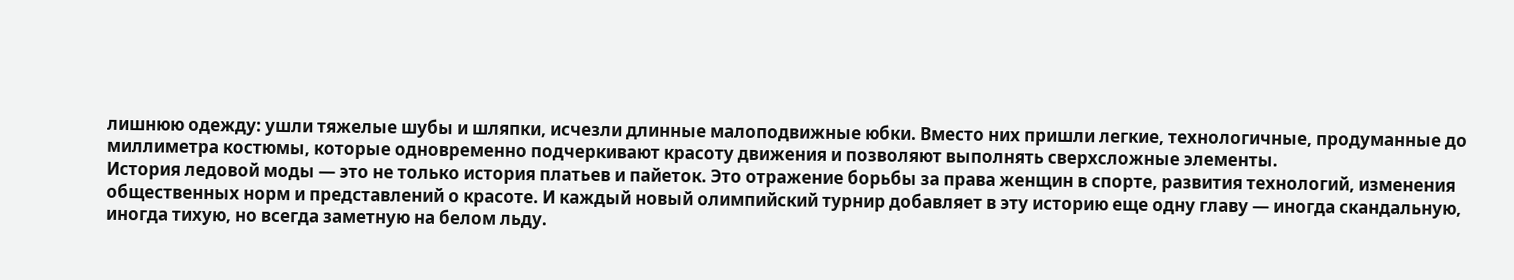лишнюю одежду: ушли тяжелые шубы и шляпки, исчезли длинные малоподвижные юбки. Вместо них пришли легкие, технологичные, продуманные до миллиметра костюмы, которые одновременно подчеркивают красоту движения и позволяют выполнять сверхсложные элементы.
История ледовой моды — это не только история платьев и пайеток. Это отражение борьбы за права женщин в спорте, развития технологий, изменения общественных норм и представлений о красоте. И каждый новый олимпийский турнир добавляет в эту историю еще одну главу — иногда скандальную, иногда тихую, но всегда заметную на белом льду.